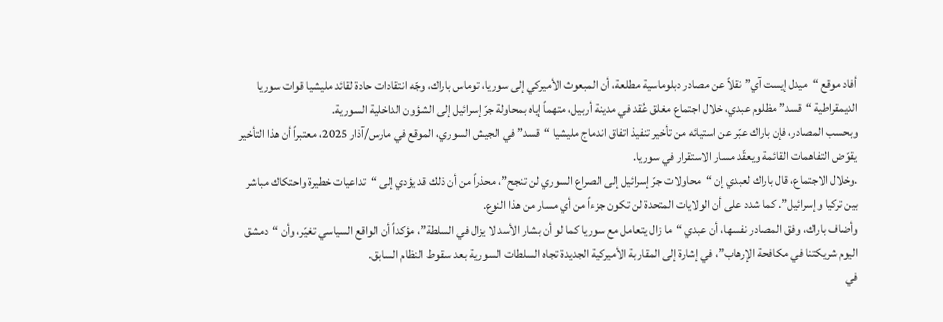أفاد موقع “ميدل إيست آي” نقلاً عن مصادر دبلوماسية مطلعة، أن المبعوث الأميركي إلى سوريا، توماس باراك، وجّه انتقادات حادة لقائد مليشيا قوات سوريا الديمقراطية “قسد” مظلوم عبدي، خلال اجتماع مغلق عُقد في مدينة أربيل، متهماً إياه بمحاولة جرّ إسرائيل إلى الشؤون الداخلية السورية.
وبحسب المصادر، فإن باراك عبّر عن استيائه من تأخير تنفيذ اتفاق اندماج مليشيا “قسد” في الجيش السوري، الموقع في مارس/آذار 2025، معتبراً أن هذا التأخير يقوّض التفاهمات القائمة ويعقّد مسار الاستقرار في سوريا.
.وخلال الاجتماع، قال باراك لعبدي إن “محاولات جرّ إسرائيل إلى الصراع السوري لن تنجح”، محذراً من أن ذلك قد يؤدي إلى “تداعيات خطيرة واحتكاك مباشر بين تركيا وإسرائيل”. كما شدد على أن الولايات المتحدة لن تكون جزءاً من أي مسار من هذا النوع.
وأضاف باراك، وفق المصادر نفسها، أن عبدي “ما زال يتعامل مع سوريا كما لو أن بشار الأسد لا يزال في السلطة”، مؤكداً أن الواقع السياسي تغيّر، وأن “دمشق اليوم شريكتنا في مكافحة الإرهاب”، في إشارة إلى المقاربة الأميركية الجديدة تجاه السلطات السورية بعد سقوط النظام السابق.
في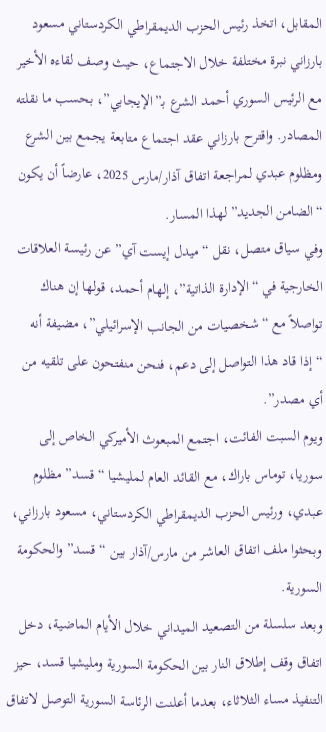المقابل، اتخذ رئيس الحزب الديمقراطي الكردستاني مسعود بارزاني نبرة مختلفة خلال الاجتماع، حيث وصف لقاءه الأخير مع الرئيس السوري أحمد الشرع بـ”الإيجابي”، بحسب ما نقلته المصادر. واقترح بارزاني عقد اجتماع متابعة يجمع بين الشرع ومظلوم عبدي لمراجعة اتفاق آذار/مارس 2025، عارضاً أن يكون “الضامن الجديد” لهذا المسار.
وفي سياق متصل، نقل “ميدل إيست آي” عن رئيسة العلاقات الخارجية في “الإدارة الذاتية”، إلهام أحمد، قولها إن هناك تواصلاً مع “شخصيات من الجانب الإسرائيلي”، مضيفة أنه “إذا قاد هذا التواصل إلى دعم، فنحن منفتحون على تلقيه من أي مصدر”.
ويوم السبت الفائت، اجتمع المبعوث الأميركي الخاص إلى سوريا، توماس باراك، مع القائد العام لمليشيا “قسد” مظلوم عبدي، ورئيس الحزب الديمقراطي الكردستاني، مسعود بارزاني، وبحثوا ملف اتفاق العاشر من مارس/آذار بين “قسد” والحكومة السورية.
وبعد سلسلة من التصعيد الميداني خلال الأيام الماضية، دخل اتفاق وقف إطلاق النار بين الحكومة السورية ومليشيا قسد، حيز التنفيذ مساء الثلاثاء، بعدما أعلنت الرئاسة السورية التوصل لاتفاق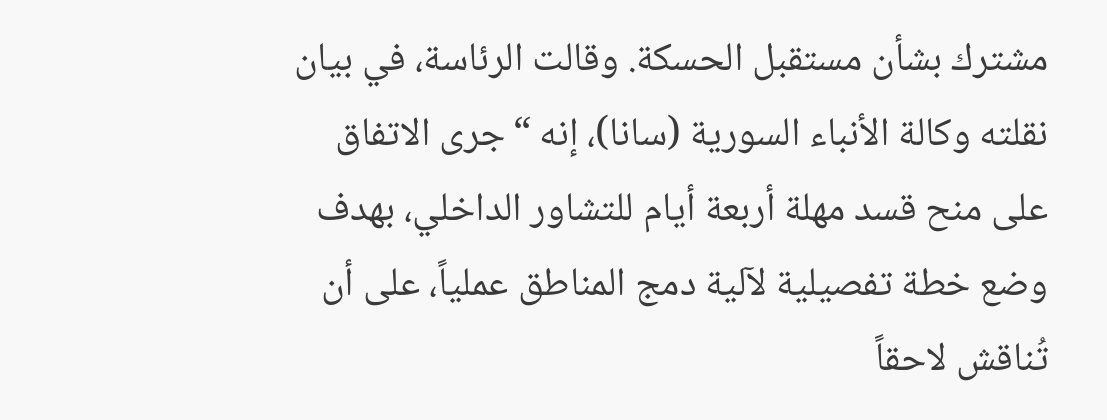مشترك بشأن مستقبل الحسكة. وقالت الرئاسة، في بيان نقلته وكالة الأنباء السورية (سانا)، إنه “جرى الاتفاق على منح قسد مهلة أربعة أيام للتشاور الداخلي، بهدف وضع خطة تفصيلية لآلية دمج المناطق عملياً، على أن تُناقش لاحقاً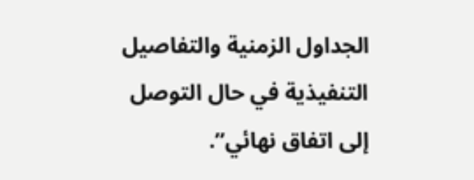الجداول الزمنية والتفاصيل التنفيذية في حال التوصل إلى اتفاق نهائي”.